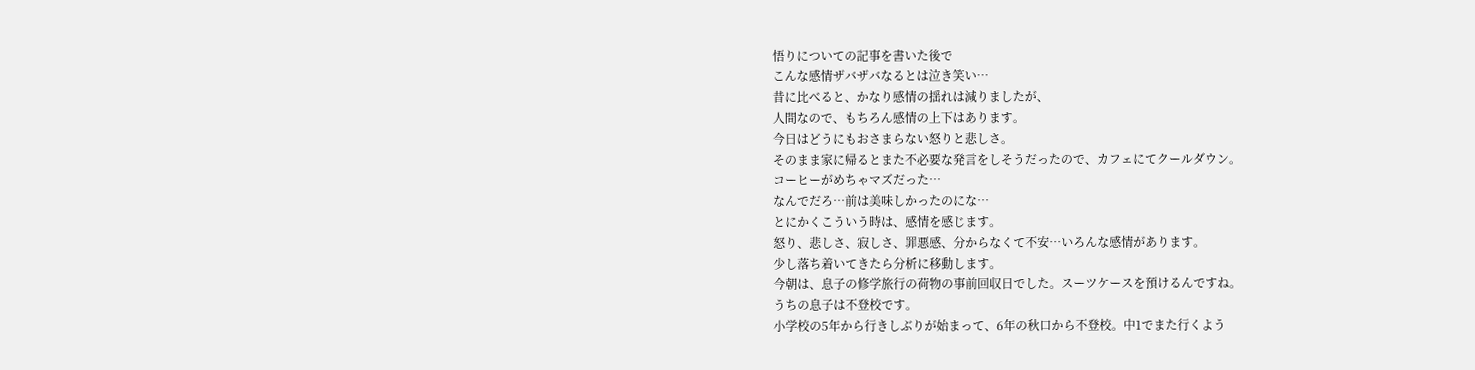悟りについての記事を書いた後で
こんな感情ザバザバなるとは泣き笑い…
昔に比べると、かなり感情の揺れは減りましたが、
人間なので、もちろん感情の上下はあります。
今日はどうにもおさまらない怒りと悲しさ。
そのまま家に帰るとまた不必要な発言をしそうだったので、カフェにてクールダウン。
コーヒーがめちゃマズだった…
なんでだろ…前は美味しかったのにな…
とにかくこういう時は、感情を感じます。
怒り、悲しさ、寂しさ、罪悪感、分からなくて不安…いろんな感情があります。
少し落ち着いてきたら分析に移動します。
今朝は、息子の修学旅行の荷物の事前回収日でした。スーツケースを預けるんですね。
うちの息子は不登校です。
小学校の5年から行きしぶりが始まって、6年の秋口から不登校。中1でまた行くよう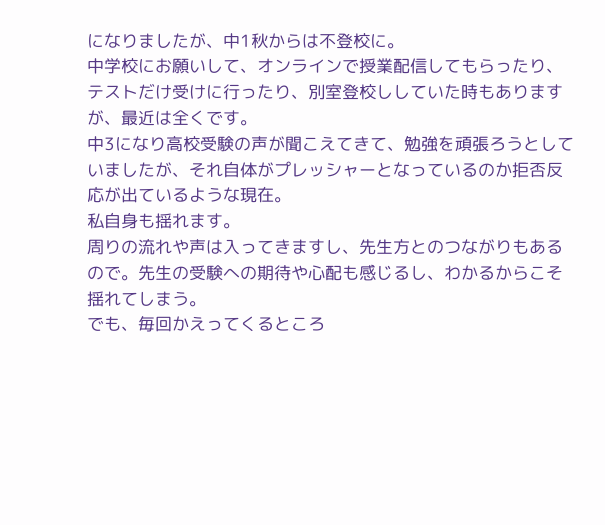になりましたが、中1秋からは不登校に。
中学校にお願いして、オンラインで授業配信してもらったり、テストだけ受けに行ったり、別室登校ししていた時もありますが、最近は全くです。
中3になり高校受験の声が聞こえてきて、勉強を頑張ろうとしていましたが、それ自体がプレッシャーとなっているのか拒否反応が出ているような現在。
私自身も揺れます。
周りの流れや声は入ってきますし、先生方とのつながりもあるので。先生の受験への期待や心配も感じるし、わかるからこそ揺れてしまう。
でも、毎回かえってくるところ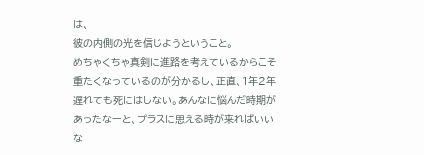は、
彼の内側の光を信じようということ。
めちゃくちゃ真剣に進路を考えているからこそ重たくなっているのが分かるし、正直、1年2年遅れても死にはしない。あんなに悩んだ時期があったなーと、プラスに思える時が来ればいいな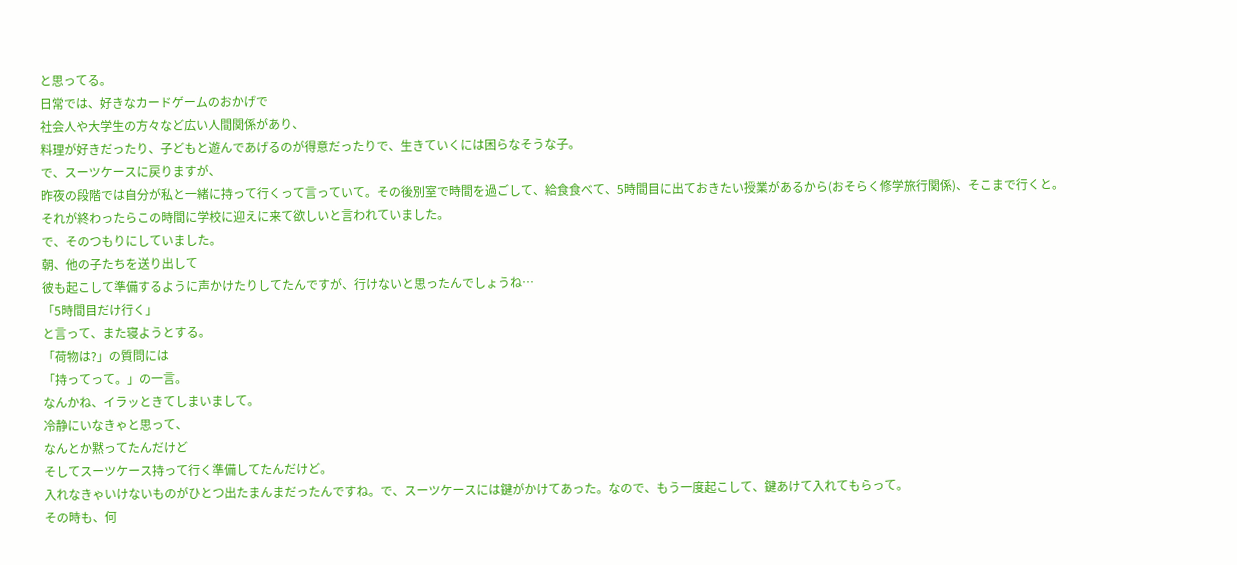と思ってる。
日常では、好きなカードゲームのおかげで
社会人や大学生の方々など広い人間関係があり、
料理が好きだったり、子どもと遊んであげるのが得意だったりで、生きていくには困らなそうな子。
で、スーツケースに戻りますが、
昨夜の段階では自分が私と一緒に持って行くって言っていて。その後別室で時間を過ごして、給食食べて、5時間目に出ておきたい授業があるから(おそらく修学旅行関係)、そこまで行くと。
それが終わったらこの時間に学校に迎えに来て欲しいと言われていました。
で、そのつもりにしていました。
朝、他の子たちを送り出して
彼も起こして準備するように声かけたりしてたんですが、行けないと思ったんでしょうね…
「5時間目だけ行く」
と言って、また寝ようとする。
「荷物は?」の質問には
「持ってって。」の一言。
なんかね、イラッときてしまいまして。
冷静にいなきゃと思って、
なんとか黙ってたんだけど
そしてスーツケース持って行く準備してたんだけど。
入れなきゃいけないものがひとつ出たまんまだったんですね。で、スーツケースには鍵がかけてあった。なので、もう一度起こして、鍵あけて入れてもらって。
その時も、何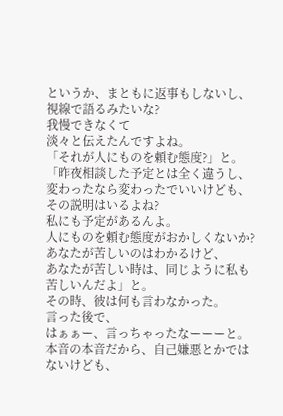というか、まともに返事もしないし、視線で語るみたいな?
我慢できなくて
淡々と伝えたんですよね。
「それが人にものを頼む態度?」と。
「昨夜相談した予定とは全く違うし、
変わったなら変わったでいいけども、
その説明はいるよね?
私にも予定があるんよ。
人にものを頼む態度がおかしくないか?
あなたが苦しいのはわかるけど、
あなたが苦しい時は、同じように私も苦しいんだよ」と。
その時、彼は何も言わなかった。
言った後で、
はぁぁー、言っちゃったなーーーと。
本音の本音だから、自己嫌悪とかではないけども、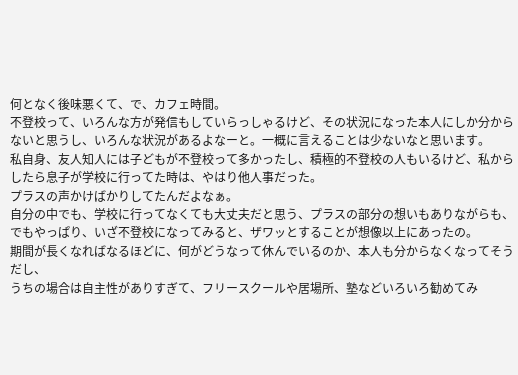何となく後味悪くて、で、カフェ時間。
不登校って、いろんな方が発信もしていらっしゃるけど、その状況になった本人にしか分からないと思うし、いろんな状況があるよなーと。一概に言えることは少ないなと思います。
私自身、友人知人には子どもが不登校って多かったし、積極的不登校の人もいるけど、私からしたら息子が学校に行ってた時は、やはり他人事だった。
プラスの声かけばかりしてたんだよなぁ。
自分の中でも、学校に行ってなくても大丈夫だと思う、プラスの部分の想いもありながらも、
でもやっぱり、いざ不登校になってみると、ザワッとすることが想像以上にあったの。
期間が長くなればなるほどに、何がどうなって休んでいるのか、本人も分からなくなってそうだし、
うちの場合は自主性がありすぎて、フリースクールや居場所、塾などいろいろ勧めてみ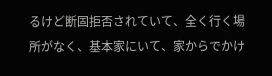るけど断固拒否されていて、全く行く場所がなく、基本家にいて、家からでかけ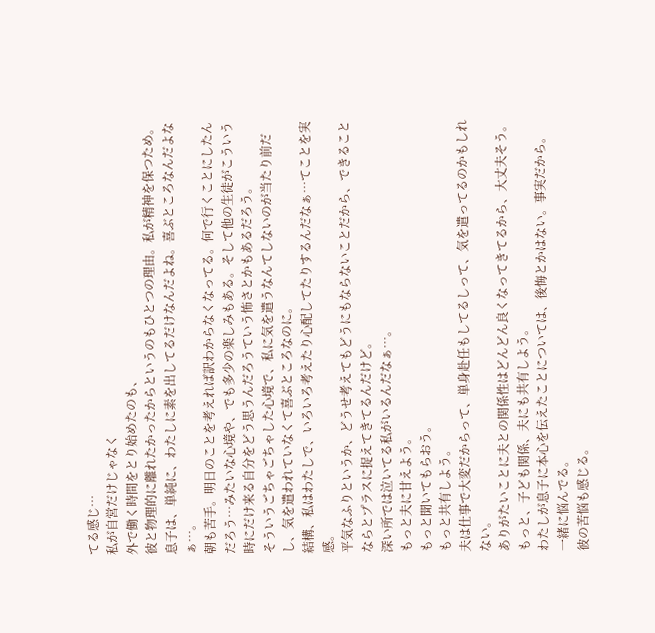てる感じ…
私が自営だけじゃなく
外で働く時間をとり始めたのも、
彼と物理的に離れたかったからというのもひとつの理由。私が精神を保つため。
息子は、単純に、わたしに素を出してるだけなんだよね。喜ぶところなんだよなぁ…。
朝も苦手。明日のことを考えれば訳わからなくなってる。何で行くことにしたんだろう…みたいな心境や、でも多少の楽しみもある。そして他の生徒がこういう時にだけ来る自分をどう思うんだろうていう怖さとかもあるだろう。
そういうごちゃごちゃした心境で、私に気を遣うなんてしないのが当たり前だし、気を遣われていなくて喜ぶところなのに。
結構、私はわたしで、いろいろ考えたり心配してたりするんだなぁ…てことを実感。
平気なふりというか、どうせ考えてもどうにもならないことだから、できることならとプラスに捉えてきてるんだけど。
深い所では泣いてる私がいるんだなぁ…。
もっと夫に甘えよう。
もっと聞いてもらおう。
もっと共有しよう。
夫は仕事で大変だからって、単身赴任もしてるしって、気を遣ってるのかもしれない。
ありがたいことに夫との関係性はどんどん良くなってきてるから、大丈夫そう。もっと、子ども関係、夫にも共有しよう。
わたしが息子に本心を伝えたことについては、後悔とかはない。事実だから。
一緒に悩んでる。
彼の苦悩も感じる。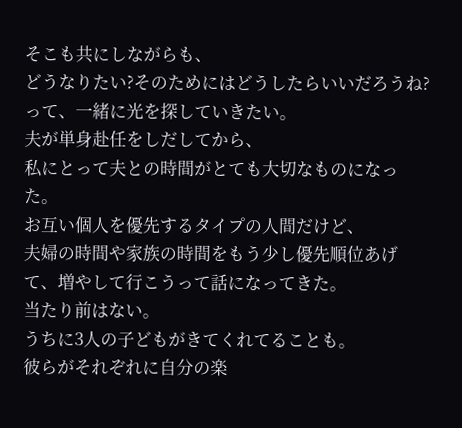そこも共にしながらも、
どうなりたい?そのためにはどうしたらいいだろうね?って、一緒に光を探していきたい。
夫が単身赴任をしだしてから、
私にとって夫との時間がとても大切なものになった。
お互い個人を優先するタイプの人間だけど、
夫婦の時間や家族の時間をもう少し優先順位あげて、増やして行こうって話になってきた。
当たり前はない。
うちに3人の子どもがきてくれてることも。
彼らがそれぞれに自分の楽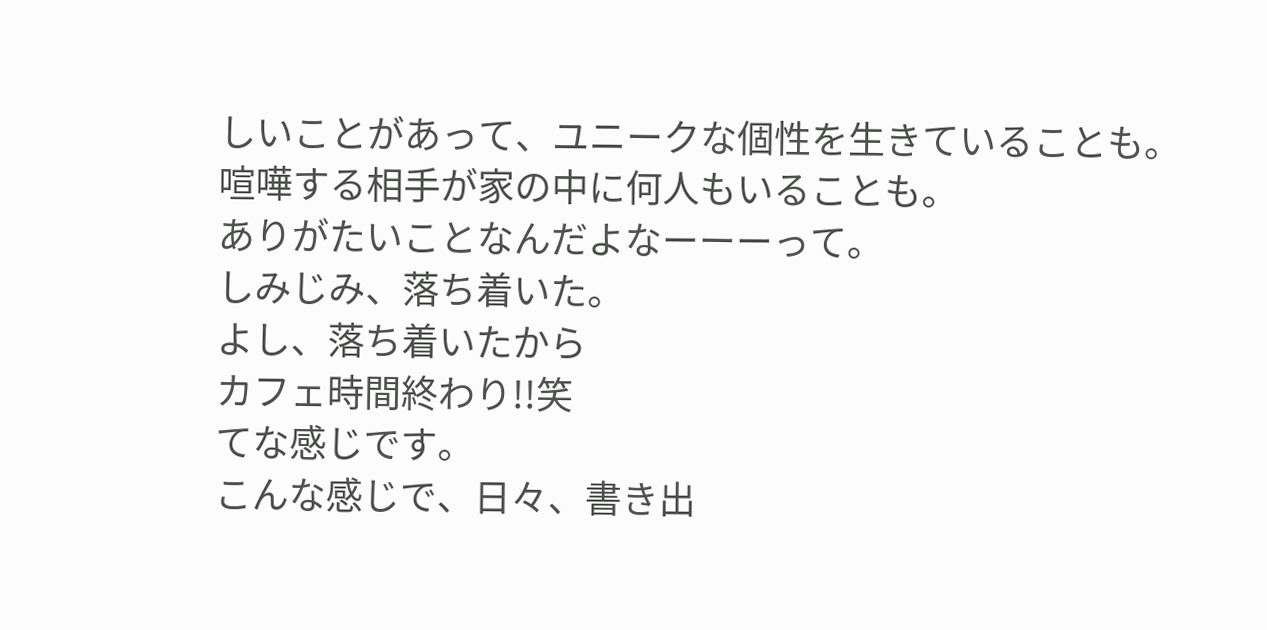しいことがあって、ユニークな個性を生きていることも。
喧嘩する相手が家の中に何人もいることも。
ありがたいことなんだよなーーーって。
しみじみ、落ち着いた。
よし、落ち着いたから
カフェ時間終わり!!笑
てな感じです。
こんな感じで、日々、書き出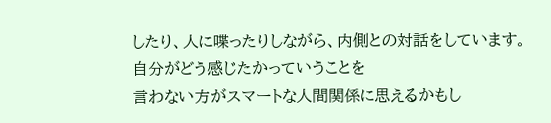したり、人に喋ったりしながら、内側との対話をしています。
自分がどう感じたかっていうことを
言わない方がスマートな人間関係に思えるかもし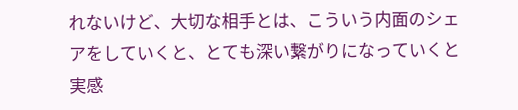れないけど、大切な相手とは、こういう内面のシェアをしていくと、とても深い繋がりになっていくと実感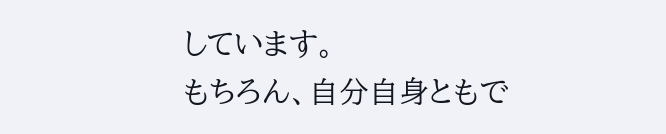しています。
もちろん、自分自身ともで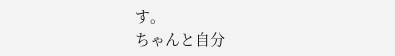す。
ちゃんと自分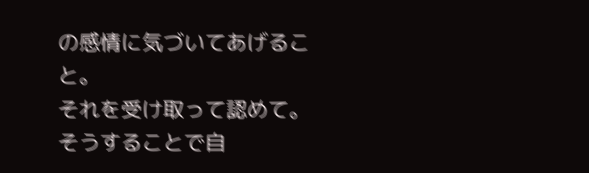の感情に気づいてあげること。
それを受け取って認めて。
そうすることで自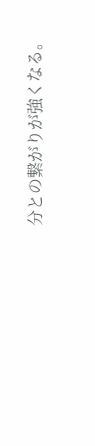分との繋がりが強くなる。